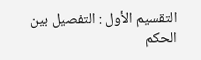التقسيم الأول : التفصيل بين الحكم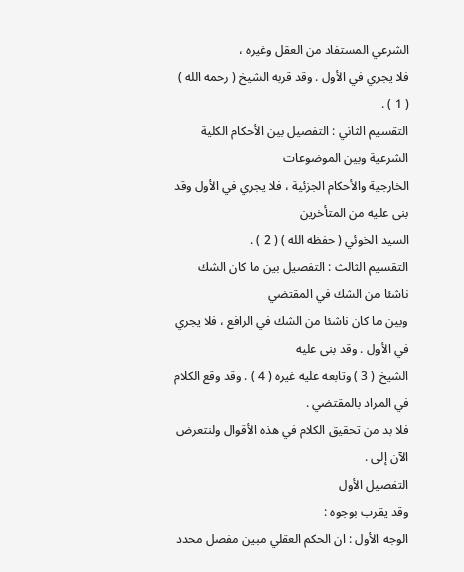الشرعي المستفاد من العقل وغيره ،
فلا يجري في الأول . وقد قربه الشيخ ( رحمه الله ) ( 1 ) .
التقسيم الثاني : التفصيل بين الأحكام الكلية الشرعية وبين الموضوعات
الخارجية والأحكام الجزئية ، فلا يجري في الأول وقد بنى عليه من المتأخرين
السيد الخوئي ( حفظه الله ) ( 2 ) .
التقسيم الثالث : التفصيل بين ما كان الشك ناشئا من الشك في المقتضي
وبين ما كان ناشئا من الشك في الرافع ، فلا يجري في الأول . وقد بنى عليه
الشيخ ( 3 ) وتابعه عليه غيره ( 4 ) . وقد وقع الكلام في المراد بالمقتضي .
فلا بد من تحقيق الكلام في هذه الأقوال ولنتعرض الآن إلى .
التفصيل الأول
وقد يقرب بوجوه :
الوجه الأول : ان الحكم العقلي مبين مفصل محدد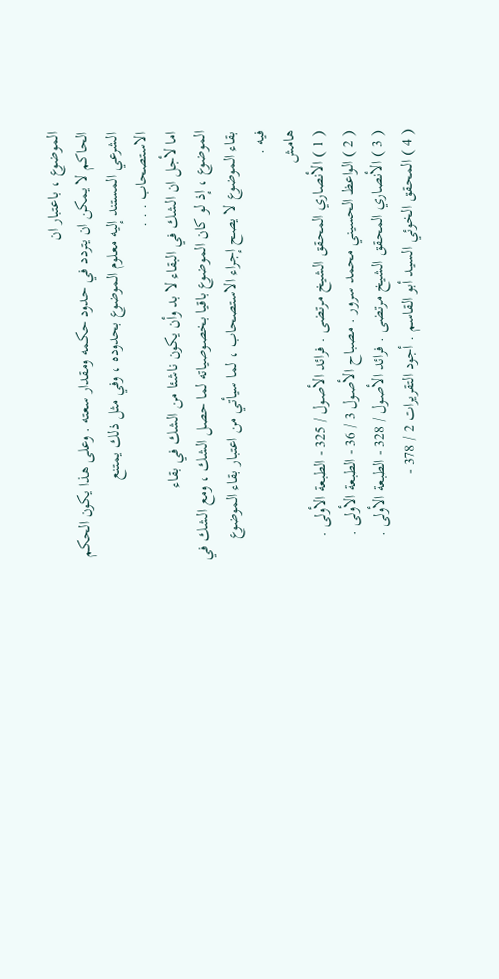الموضوع ، باعتبار ان
الحاكم لا يمكن ان يتردد في حدود حكمه ومقدار سعته . وعلى هذا يكون الحكم
الشرعي المستند إليه معلوم الموضوع بحدوده ، وفي مثل ذلك يمتنع
الاستصحاب . . .
اما لأجل ان الشك في البقاء لا بد وأن يكون ناشئا من الشك في بقاء
الموضوع ، إذ لو كان الموضوع باقيا بخصوصياته لما حصل الشك ، ومع الشك في
بقاء الموضوع لا يصح إجراء الاستصحاب ، لما سيأتي من اعتبار بقاء الموضوع
فيه .
هامش
( 1 ) الأنصاري المحقق الشيخ مرتضى . فرائد الأصول / 325 - الطبعة الأولى .
( 2 ) الواعظ الحسيني محمد سرور . مصباح الأصول 3 / 36 - الطبعة الأولى .
( 3 ) الأنصاري المحقق الشيخ مرتضى . فرائد الأصول / 328 - الطبعة الأولى .
( 4 ) المحقق الخوئي السيد أبو القاسم . أجود التقريرات 2 / 378 -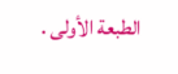الطبعة الأولى .